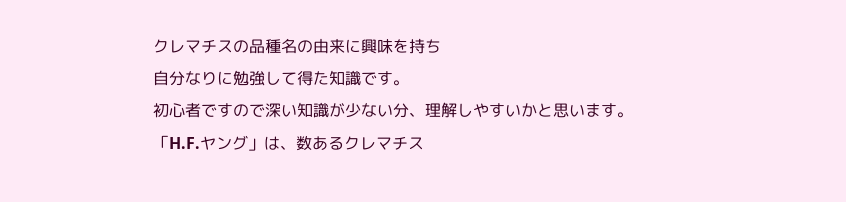クレマチスの品種名の由来に興味を持ち
自分なりに勉強して得た知識です。
初心者ですので深い知識が少ない分、理解しやすいかと思います。
「H.F.ヤング」は、数あるクレマチス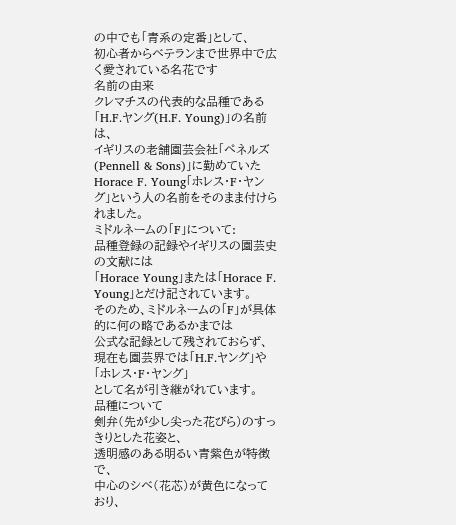の中でも「青系の定番」として、
初心者からベテランまで世界中で広く愛されている名花です
名前の由来
クレマチスの代表的な品種である「H.F.ヤング(H.F. Young)」の名前は、
イギリスの老舗園芸会社「ペネルズ(Pennell & Sons)」に勤めていた
Horace F. Young「ホレス・F・ヤング」という人の名前をそのまま付けられました。
ミドルネームの「F」について:
品種登録の記録やイギリスの園芸史の文献には
「Horace Young」または「Horace F. Young」とだけ記されています。
そのため、ミドルネームの「F」が具体的に何の略であるかまでは
公式な記録として残されておらず、
現在も園芸界では「H.F.ヤング」や「ホレス・F・ヤング」
として名が引き継がれています。
品種について
剣弁(先が少し尖った花びら)のすっきりとした花姿と、
透明感のある明るい青紫色が特徴で、
中心のシベ(花芯)が黄色になっており、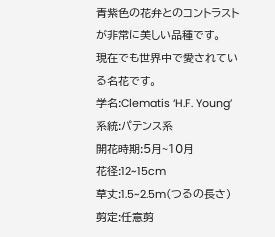青紫色の花弁とのコントラストが非常に美しい品種です。
現在でも世界中で愛されている名花です。
学名:Clematis ‘H.F. Young’
系統:パテンス系
開花時期:5月~10月
花径:12~15cm
草丈:1.5~2.5m(つるの長さ)
剪定:任意剪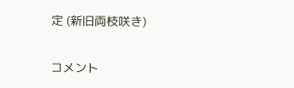定 (新旧両枝咲き)

コメント